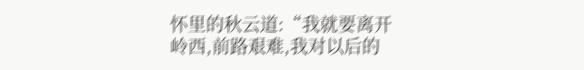怀里的秋云道:“我就要离开岭西,前路艰难,我对以后的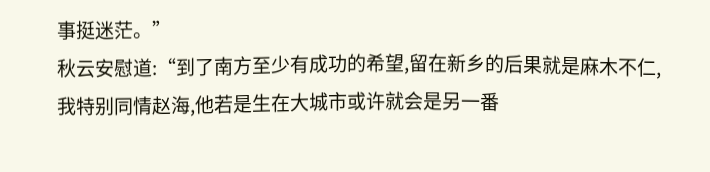事挺迷茫。”
秋云安慰道:“到了南方至少有成功的希望,留在新乡的后果就是麻木不仁,我特别同情赵海,他若是生在大城市或许就会是另一番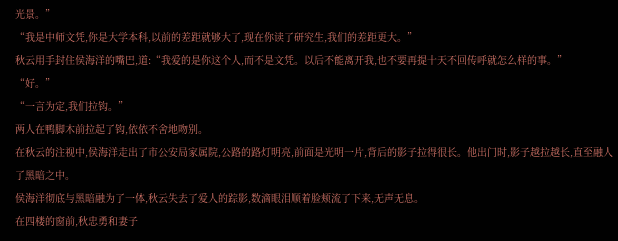光景。”
“我是中师文凭,你是大学本科,以前的差距就够大了,现在你读了研究生,我们的差距更大。”
秋云用手封住侯海洋的嘴巴,道:“我爱的是你这个人,而不是文凭。以后不能离开我,也不要再提十天不回传呼就怎么样的事。”
“好。”
“一言为定,我们拉钩。”
两人在鸭脚木前拉起了钩,依依不舍地吻别。
在秋云的注视中,侯海洋走出了市公安局家属院,公路的路灯明亮,前面是光明一片,背后的影子拉得很长。他出门时,影子越拉越长,直至融人了黑暗之中。
侯海洋彻底与黑暗融为了一体,秋云失去了爱人的踪影,数滴眼泪顺着脸颊流了下来,无声无息。
在四楼的窗前,秋忠勇和妻子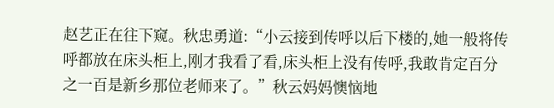赵艺正在往下窥。秋忠勇道:“小云接到传呼以后下楼的,她一般将传呼都放在床头柜上,刚才我看了看,床头柜上没有传呼,我敢肯定百分之一百是新乡那位老师来了。”秋云妈妈懊恼地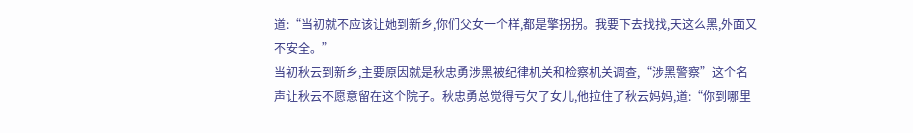道:“当初就不应该让她到新乡,你们父女一个样,都是擎拐拐。我要下去找找,天这么黑,外面又不安全。”
当初秋云到新乡,主要原因就是秋忠勇涉黑被纪律机关和检察机关调查,“涉黑警察”这个名声让秋云不愿意留在这个院子。秋忠勇总觉得亏欠了女儿,他拉住了秋云妈妈,道:“你到哪里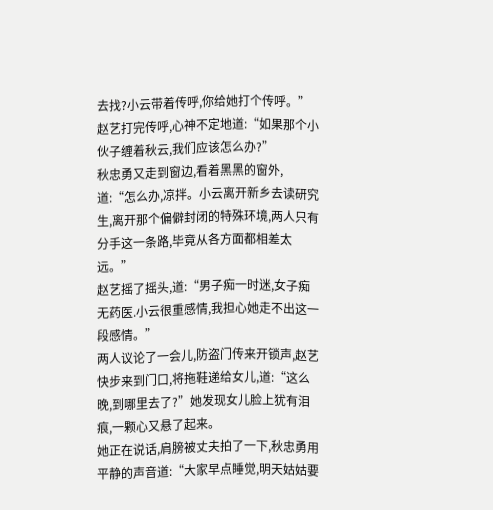去找?小云带着传呼,你给她打个传呼。”
赵艺打完传呼,心神不定地道:“如果那个小伙子缠着秋云,我们应该怎么办?”
秋忠勇又走到窗边,看着黑黑的窗外,道:“怎么办,凉拌。小云离开新乡去读研究生,离开那个偏僻封闭的特殊环境,两人只有分手这一条路,毕竟从各方面都相差太远。”
赵艺摇了摇头,道:“男子痴一时迷,女子痴无药医.小云很重感情,我担心她走不出这一段感情。”
两人议论了一会儿,防盗门传来开锁声,赵艺快步来到门口,将拖鞋递给女儿,道:“这么晚,到哪里去了?”她发现女儿脸上犹有泪痕,一颗心又悬了起来。
她正在说话,肩膀被丈夫拍了一下,秋忠勇用平静的声音道:“大家早点睡觉,明天姑姑要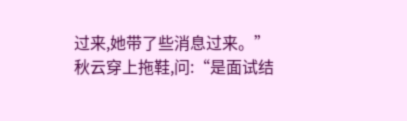过来,她带了些消息过来。”
秋云穿上拖鞋,问:“是面试结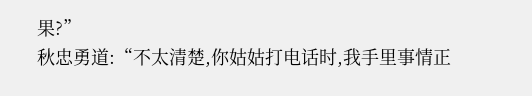果?”
秋忠勇道:“不太清楚,你姑姑打电话时,我手里事情正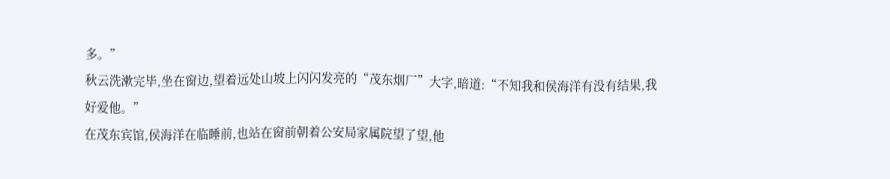多。”
秋云洗漱完毕,坐在窗边,望着远处山坡上闪闪发亮的“茂东烟厂”大字,暗道:“不知我和侯海洋有没有结果,我好爱他。”
在茂东宾馆,侯海洋在临睡前,也站在窗前朝着公安局家属院望了望,他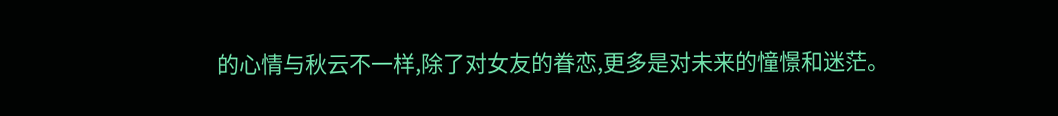的心情与秋云不一样,除了对女友的眷恋,更多是对未来的憧憬和迷茫。